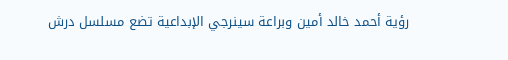رؤية أحمد خالد أمين وبراعة سينرجي الإبداعية تضع مسلسل درش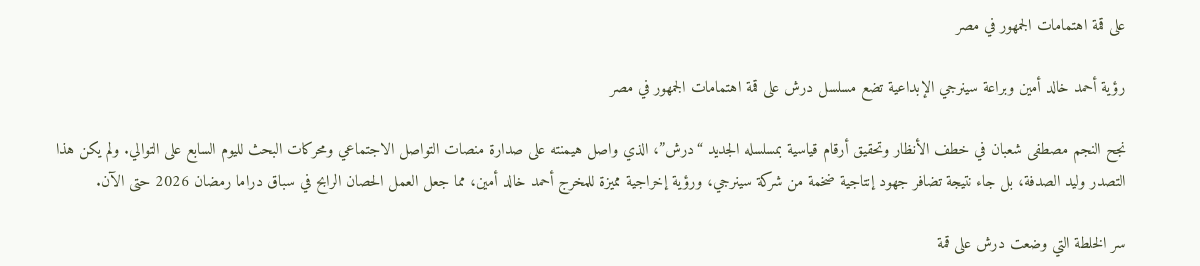على قمة اهتمامات الجمهور في مصر

رؤية أحمد خالد أمين وبراعة سينرجي الإبداعية تضع مسلسل درش على قمة اهتمامات الجمهور في مصر

نجح النجم مصطفى شعبان في خطف الأنظار وتحقيق أرقام قياسية بمسلسله الجديد “درش”، الذي واصل هيمنته على صدارة منصات التواصل الاجتماعي ومحركات البحث لليوم السابع على التوالي. ولم يكن هذا التصدر وليد الصدفة، بل جاء نتيجة تضافر جهود إنتاجية ضخمة من شركة سينرجي، ورؤية إخراجية مميزة للمخرج أحمد خالد أمين، مما جعل العمل الحصان الرابح في سباق دراما رمضان 2026 حتى الآن.

سر الخلطة التي وضعت درش على قمة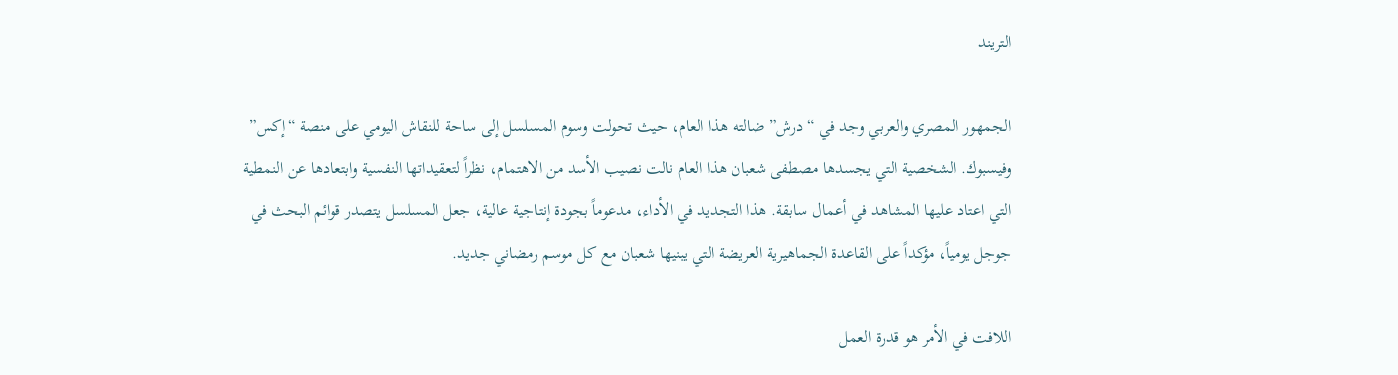التريند

الجمهور المصري والعربي وجد في “درش” ضالته هذا العام، حيث تحولت وسوم المسلسل إلى ساحة للنقاش اليومي على منصة “إكس” وفيسبوك. الشخصية التي يجسدها مصطفى شعبان هذا العام نالت نصيب الأسد من الاهتمام، نظراً لتعقيداتها النفسية وابتعادها عن النمطية التي اعتاد عليها المشاهد في أعمال سابقة. هذا التجديد في الأداء، مدعوماً بجودة إنتاجية عالية، جعل المسلسل يتصدر قوائم البحث في جوجل يومياً، مؤكداً على القاعدة الجماهيرية العريضة التي يبنيها شعبان مع كل موسم رمضاني جديد.

اللافت في الأمر هو قدرة العمل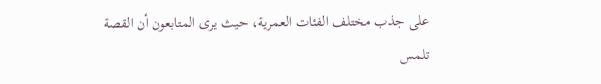على جذب مختلف الفئات العمرية، حيث يرى المتابعون أن القصة تلمس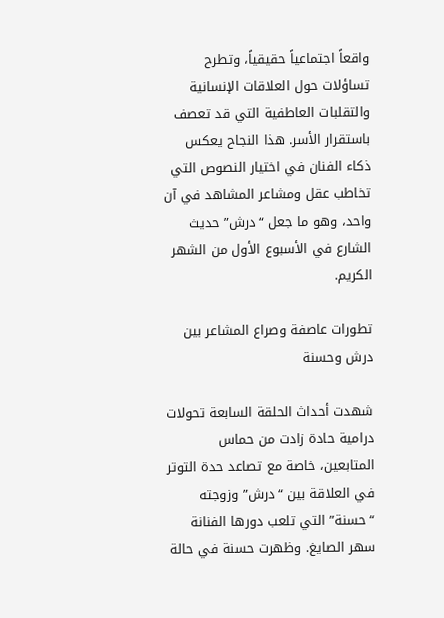واقعاً اجتماعياً حقيقياً، وتطرح تساؤلات حول العلاقات الإنسانية والتقلبات العاطفية التي قد تعصف باستقرار الأسر. هذا النجاح يعكس ذكاء الفنان في اختيار النصوص التي تخاطب عقل ومشاعر المشاهد في آن واحد، وهو ما جعل “درش” حديث الشارع في الأسبوع الأول من الشهر الكريم.

تطورات عاصفة وصراع المشاعر بين درش وحسنة

شهدت أحداث الحلقة السابعة تحولات درامية حادة زادت من حماس المتابعين، خاصة مع تصاعد حدة التوتر في العلاقة بين “درش” وزوجته “حسنة” التي تلعب دورها الفنانة سهر الصايغ. وظهرت حسنة في حالة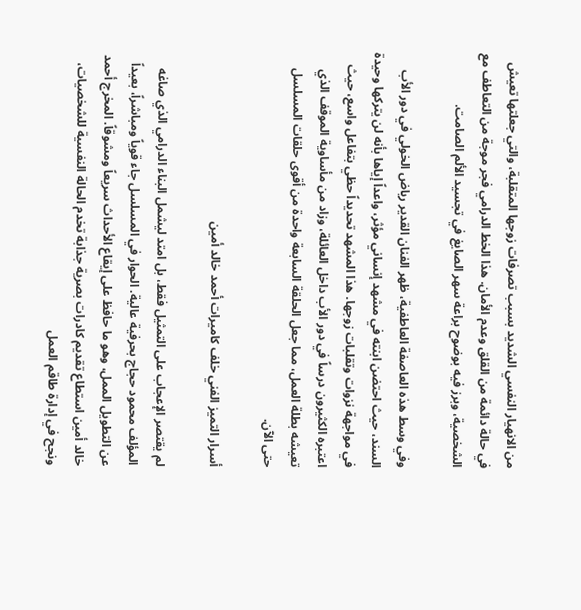من الانهيار النفسي الشديد بسبب تصرفات زوجها المتقلبة، والتي جعلتها تعيش في حالة دائمة من القلق وعدم الأمان. هذا الخط الدرامي فجر موجة من التعاطف مع الشخصية، وبرز فيه بوضوح براعة سهر الصايغ في تجسيد الألم الصامت.

وفي وسط هذه العاصفة العاطفية، ظهر الفنان القدير رياض الخولي في دور الأب السند، حيث احتضن ابنته في مشهد إنساني مؤثر، واعداً إياها بأنه لن يتركها وحيدة في مواجهة نزوات وتقلبات زوجها. هذا المشهد تحديداً حظي بتفاعل واسع، حيث اعتبره الكثيرون درساً في دور الأب داخل العائلة، وزاد من مأساوية الموقف الذي تعيشه بطلة العمل، مما جعل الحلقة السابعة واحدة من أقوى حلقات المسلسل حتى الآن.

أسرار التميز الفني خلف كاميرات أحمد خالد أمين

لم يقتصر الإعجاب على التمثيل فقط، بل امتد ليشمل البناء الدرامي الذي صاغه المؤلف محمود حجاج بحرفية عالية. الحوار في المسلسل جاء قوياً ومباشراً، بعيداً عن التطويل الممل، وهو ما حافظ على إيقاع الأحداث سريعاً ومشوقاً. المخرج أحمد خالد أمين استطاع تقديم كادرات بصرية جذابة تخدم الحالة النفسية للشخصيات، ونجح في إدارة طاقم العمل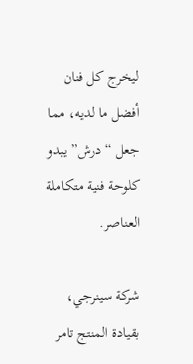ليخرج كل فنان أفضل ما لديه، مما جعل “درش” يبدو كلوحة فنية متكاملة العناصر.

شركة سينرجي، بقيادة المنتج تامر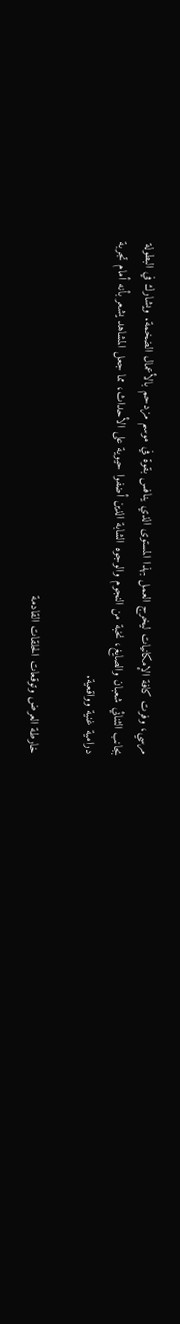مرسي، وفرت كافة الإمكانيات ليخرج العمل بهذا المستوى الذي ينافس بقوة في موسم مزدحم بالأعمال الضخمة. ويشارك في البطولة بجانب الثنائي شعبان والصايغ، نخبة من النجوم والوجوه الشابة الذين أضفوا حيوية على الأحداث، مما جعل المشاهد يشعر بأنه أمام تجربة درامية غنية وواقعية.

خارطة العرض وتوقعات الحلقات القادمة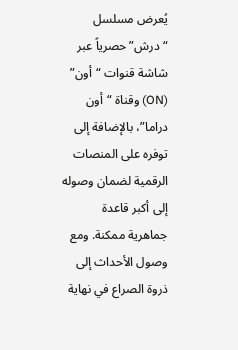يُعرض مسلسل “درش” حصرياً عبر شاشة قنوات “أون” (ON) وقناة “أون دراما”، بالإضافة إلى توفره على المنصات الرقمية لضمان وصوله إلى أكبر قاعدة جماهرية ممكنة. ومع وصول الأحداث إلى ذروة الصراع في نهاية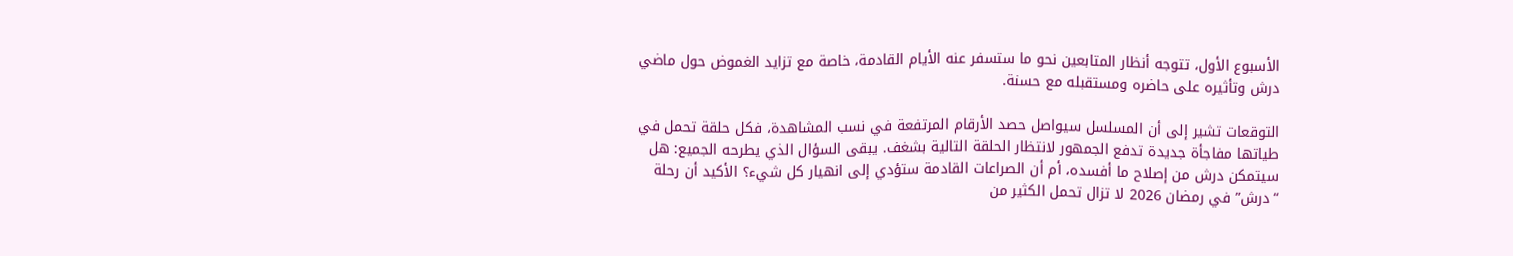الأسبوع الأول، تتوجه أنظار المتابعين نحو ما ستسفر عنه الأيام القادمة، خاصة مع تزايد الغموض حول ماضي درش وتأثيره على حاضره ومستقبله مع حسنة.

التوقعات تشير إلى أن المسلسل سيواصل حصد الأرقام المرتفعة في نسب المشاهدة، فكل حلقة تحمل في طياتها مفاجأة جديدة تدفع الجمهور لانتظار الحلقة التالية بشغف. يبقى السؤال الذي يطرحه الجميع: هل سيتمكن درش من إصلاح ما أفسده، أم أن الصراعات القادمة ستؤدي إلى انهيار كل شيء؟ الأكيد أن رحلة “درش” في رمضان 2026 لا تزال تحمل الكثير من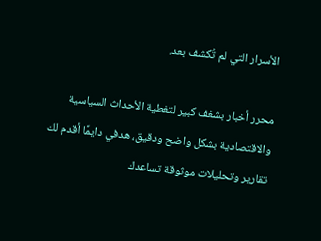الأسرار التي لم تُكشف بعد.

محرر أخبار بشغف كبير لتغطية الأحداث السياسية والاقتصادية بشكل واضح ودقيق، هدفي دايمًا أقدم لك تقارير وتحليلات موثوقة تساعدك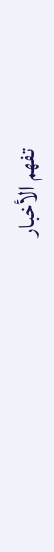تفهم الأخبار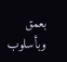بعمق وبأسلوب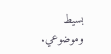بسيط وموضوعي.